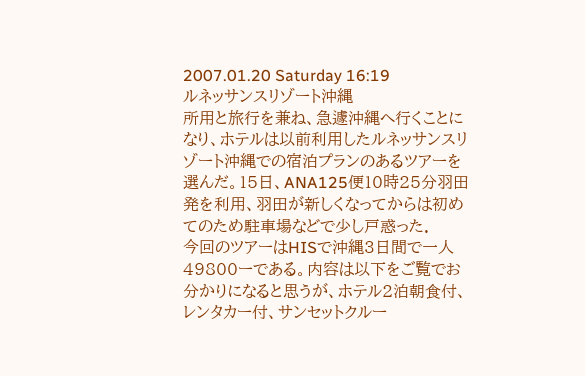2007.01.20 Saturday 16:19
ルネッサンスリゾート沖縄
所用と旅行を兼ね、急遽沖縄へ行くことになり、ホテルは以前利用したルネッサンスリゾート沖縄での宿泊プランのあるツアーを選んだ。15日、ANA125便10時25分羽田発を利用、羽田が新しくなってからは初めてのため駐車場などで少し戸惑った.
今回のツアーはHISで沖縄3日間で一人49800ーである。内容は以下をご覧でお分かりになると思うが、ホテル2泊朝食付、レンタカー付、サンセットクルー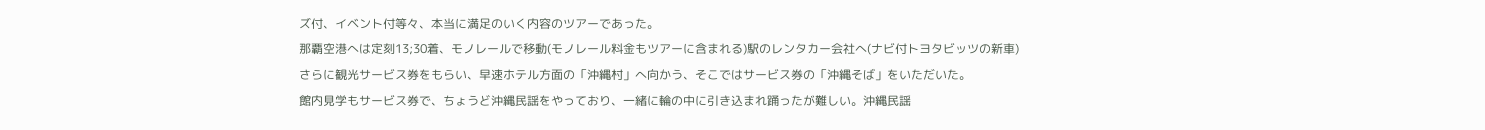ズ付、イベント付等々、本当に満足のいく内容のツアーであった。
那覇空港へは定刻13;30着、モノレールで移動(モノレール料金もツアーに含まれる)駅のレンタカー会社へ(ナビ付トヨタビッツの新車)さらに観光サービス券をもらい、早速ホテル方面の「沖縄村」へ向かう、そこではサービス券の「沖縄そば」をいただいた。
館内見学もサービス券で、ちょうど沖縄民謡をやっており、一緒に輪の中に引き込まれ踊ったが難しい。沖縄民謡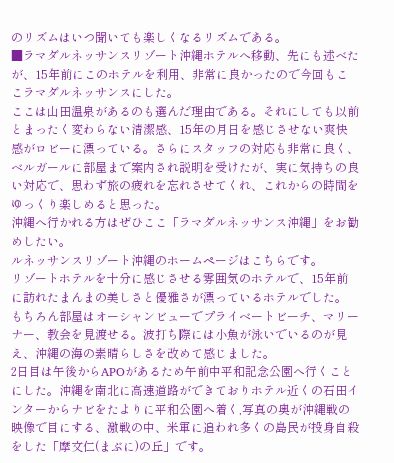のリズムはいつ聞いても楽しくなるリズムである。
■ラマダルネッサンスリゾート沖縄ホテルへ移動、先にも述べたが、15年前にこのホテルを利用、非常に良かったので今回もここラマダルネッサンスにした。
ここは山田温泉があるのも選んだ理由である。それにしても以前とまったく変わらない清潔感、15年の月日を感じさせない爽快感がロビーに漂っている。さらにスタッフの対応も非常に良く、ベルガールに部屋まで案内され説明を受けたが、実に気持ちの良い対応で、思わず旅の疲れを忘れさせてくれ、これからの時間をゆっくり楽しめると思った。
沖縄へ行かれる方はぜひここ「ラマダルネッサンス沖縄」をお勧めしたい。
ルネッサンスリゾート沖縄のホームページはこちらです。
リゾートホテルを十分に感じさせる雰囲気のホテルで、15年前に訪れたまんまの美しさと優雅さが漂っているホテルでした。
もちろん部屋はオーシャンビューでプライベートビーチ、マリーナー、教会を見渡せる。波打ち際には小魚が泳いでいるのが見え、沖縄の海の素晴らしさを改めて感じました。
2日目は午後からAPOがあるため午前中平和記念公園へ行くことにした。沖縄を南北に高速道路ができておりホテル近くの石田インターからナビをたよりに平和公園へ着く,写真の奥が沖縄戦の映像で目にする、激戦の中、米軍に追われ多くの島民が投身自殺をした「摩文仁(まぶに)の丘」です。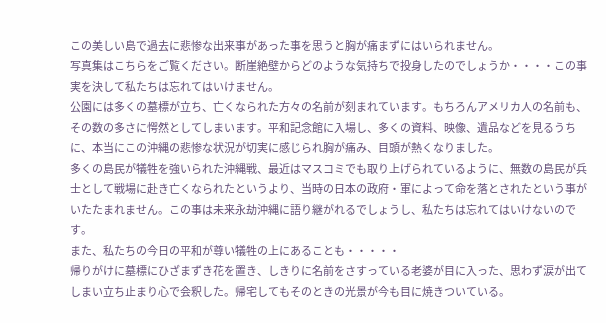この美しい島で過去に悲惨な出来事があった事を思うと胸が痛まずにはいられません。
写真集はこちらをご覧ください。断崖絶壁からどのような気持ちで投身したのでしょうか・・・・この事実を決して私たちは忘れてはいけません。
公園には多くの墓標が立ち、亡くなられた方々の名前が刻まれています。もちろんアメリカ人の名前も、その数の多さに愕然としてしまいます。平和記念館に入場し、多くの資料、映像、遺品などを見るうちに、本当にこの沖縄の悲惨な状況が切実に感じられ胸が痛み、目頭が熱くなりました。
多くの島民が犠牲を強いられた沖縄戦、最近はマスコミでも取り上げられているように、無数の島民が兵士として戦場に赴き亡くなられたというより、当時の日本の政府・軍によって命を落とされたという事がいたたまれません。この事は未来永劫沖縄に語り継がれるでしょうし、私たちは忘れてはいけないのです。
また、私たちの今日の平和が尊い犠牲の上にあることも・・・・・
帰りがけに墓標にひざまずき花を置き、しきりに名前をさすっている老婆が目に入った、思わず涙が出てしまい立ち止まり心で会釈した。帰宅してもそのときの光景が今も目に焼きついている。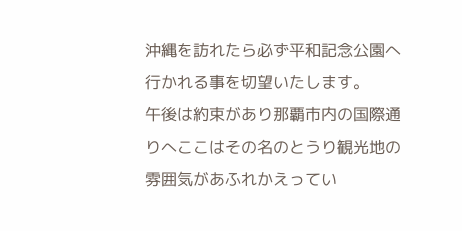沖縄を訪れたら必ず平和記念公園へ行かれる事を切望いたします。
午後は約束があり那覇市内の国際通りへここはその名のとうり観光地の雰囲気があふれかえってい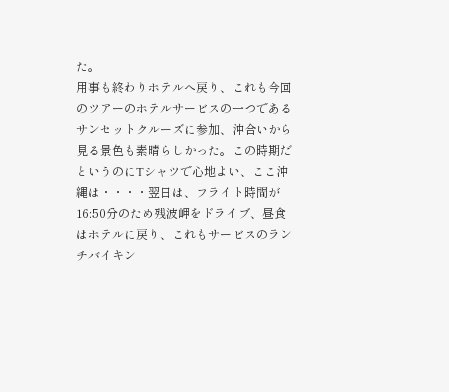た。
用事も終わりホテルへ戻り、これも今回のツアーのホテルサービスの一つであるサンセットクルーズに参加、沖合いから見る景色も素晴らしかった。この時期だというのにTシャツで心地よい、ここ沖縄は・・・・翌日は、フライト時間が16:50分のため残波岬をドライブ、昼食はホテルに戻り、これもサービスのランチバイキン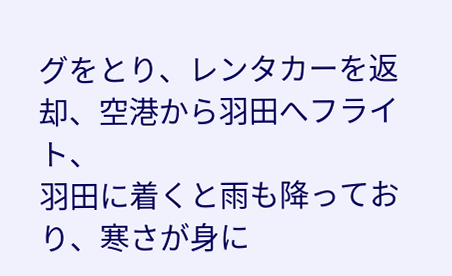グをとり、レンタカーを返却、空港から羽田へフライト、
羽田に着くと雨も降っており、寒さが身に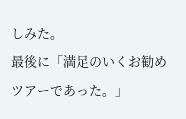しみた。
最後に「満足のいくお勧めツアーであった。」